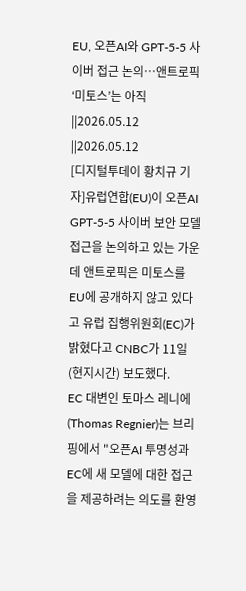EU, 오픈AI와 GPT-5-5 사이버 접근 논의…앤트로픽 ‘미토스’는 아직
||2026.05.12
||2026.05.12
[디지털투데이 황치규 기자]유럽연합(EU)이 오픈AI GPT-5-5 사이버 보안 모델 접근을 논의하고 있는 가운데 앤트로픽은 미토스를 EU에 공개하지 않고 있다고 유럽 집행위원회(EC)가 밝혔다고 CNBC가 11일(현지시간) 보도했다.
EC 대변인 토마스 레니에(Thomas Regnier)는 브리핑에서 "오픈AI 투명성과 EC에 새 모델에 대한 접근을 제공하려는 의도를 환영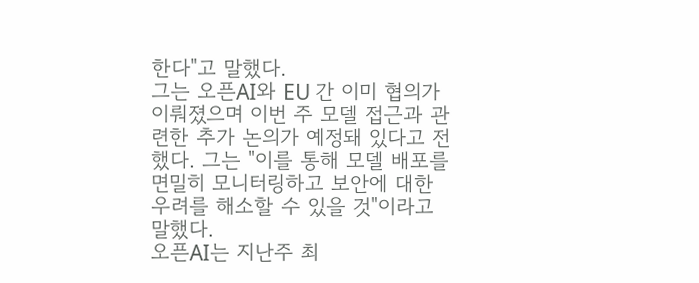한다"고 말했다.
그는 오픈AI와 EU 간 이미 협의가 이뤄졌으며 이번 주 모델 접근과 관련한 추가 논의가 예정돼 있다고 전했다. 그는 "이를 통해 모델 배포를 면밀히 모니터링하고 보안에 대한 우려를 해소할 수 있을 것"이라고 말했다.
오픈AI는 지난주 최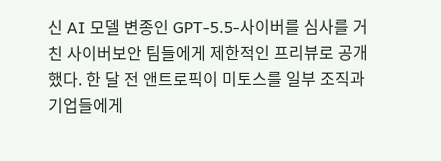신 AI 모델 변종인 GPT-5.5-사이버를 심사를 거친 사이버보안 팀들에게 제한적인 프리뷰로 공개했다. 한 달 전 앤트로픽이 미토스를 일부 조직과 기업들에게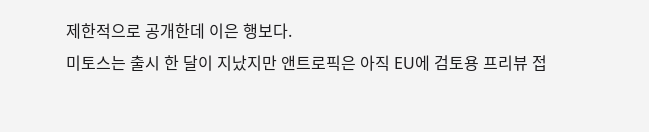제한적으로 공개한데 이은 행보다.
미토스는 출시 한 달이 지났지만 앤트로픽은 아직 EU에 검토용 프리뷰 접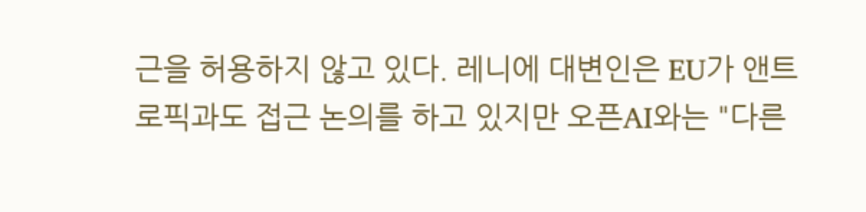근을 허용하지 않고 있다. 레니에 대변인은 EU가 앤트로픽과도 접근 논의를 하고 있지만 오픈AI와는 "다른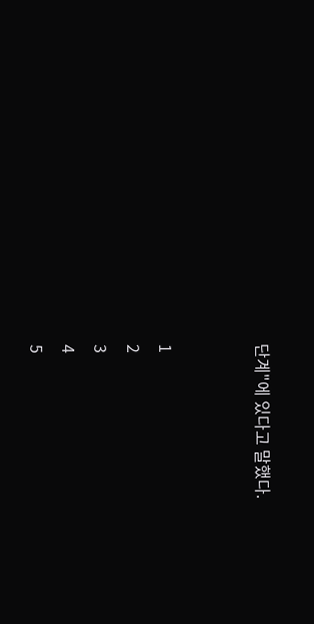단계"에 있다고 말했다.


1
2
3
4
5